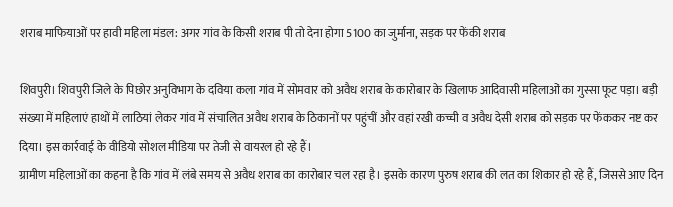शराब माफियाओं पर हावी महिला मंडल: अगर गांव के किसी शराब पी तो देना होगा 5100 का जुर्माना, सड़क पर फेंकी शराब

शिवपुरी। शिवपुरी जिले के पिछोर अनुविभाग के दविया कला गांव में सोमवार को अवैध शराब के कारोबार के खिलाफ आदिवासी महिलाओं का गुस्सा फूट पड़ा। बड़ी संख्या में महिलाएं हाथों में लाठियां लेकर गांव में संचालित अवैध शराब के ठिकानों पर पहुंचीं और वहां रखी कच्ची व अवैध देसी शराब को सड़क पर फेंककर नष्ट कर दिया। इस कार्रवाई के वीडियो सोशल मीडिया पर तेजी से वायरल हो रहे हैं।
ग्रामीण महिलाओं का कहना है कि गांव में लंबे समय से अवैध शराब का कारोबार चल रहा है। इसके कारण पुरुष शराब की लत का शिकार हो रहे हैं, जिससे आए दिन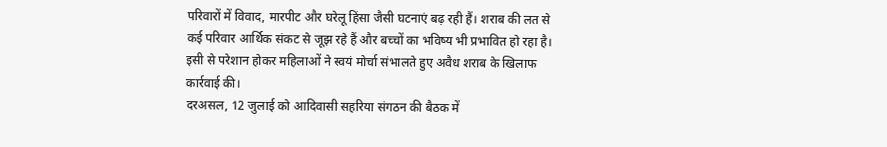परिवारों में विवाद, मारपीट और घरेलू हिंसा जैसी घटनाएं बढ़ रही हैं। शराब की लत से कई परिवार आर्थिक संकट से जूझ रहे हैं और बच्चों का भविष्य भी प्रभावित हो रहा है। इसी से परेशान होकर महिलाओं ने स्वयं मोर्चा संभालते हुए अवैध शराब के खिलाफ कार्रवाई की।
दरअसल, 12 जुलाई को आदिवासी सहरिया संगठन की बैठक में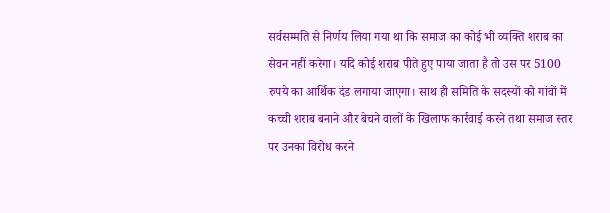सर्वसम्मति से निर्णय लिया गया था कि समाज का कोई भी व्यक्ति शराब का सेवन नहीं करेगा। यदि कोई शराब पीते हुए पाया जाता है तो उस पर 5100 रुपये का आर्थिक दंड लगाया जाएगा। साथ ही समिति के सदस्यों को गांवों में कच्ची शराब बनाने और बेचने वालों के खिलाफ कार्रवाई करने तथा समाज स्तर पर उनका विरोध करने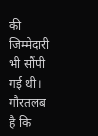की जिम्मेदारी भी सौंपी गई थी।
गौरतलब है कि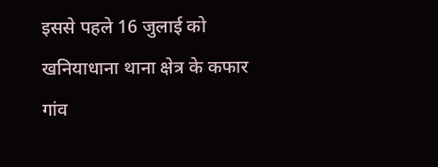इससे पहले 16 जुलाई को खनियाधाना थाना क्षेत्र के कफार गांव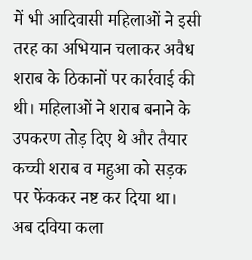में भी आदिवासी महिलाओं ने इसी तरह का अभियान चलाकर अवैध शराब के ठिकानों पर कार्रवाई की थी। महिलाओं ने शराब बनाने के उपकरण तोड़ दिए थे और तैयार कच्ची शराब व महुआ को सड़क पर फेंककर नष्ट कर दिया था। अब दविया कला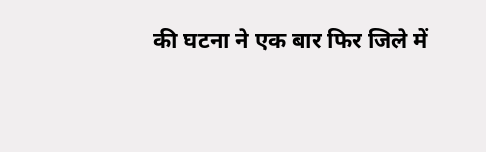की घटना ने एक बार फिर जिले में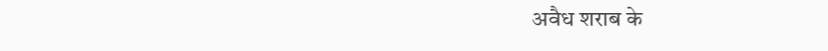अवैध शराब के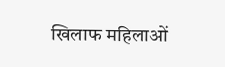खिलाफ महिलाओं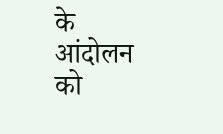के आंदोलन को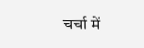चर्चा में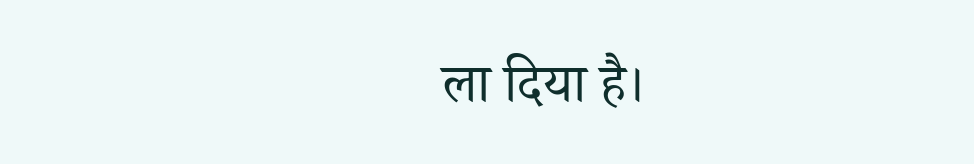ला दिया है।